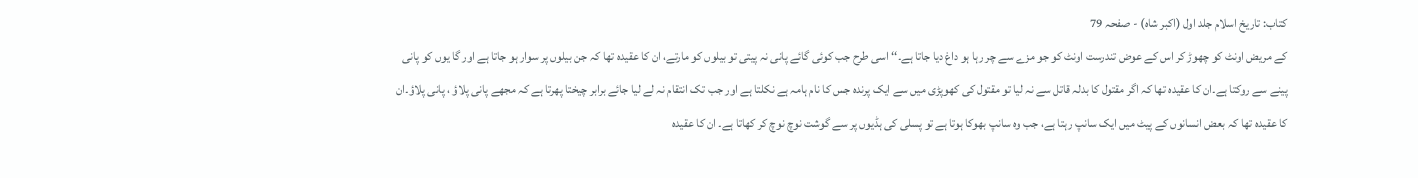کتاب: تاریخ اسلام جلد اول (اکبر شاہ) - صفحہ 79
کے مریض اونٹ کو چھوڑ کر اس کے عوض تندرست اونٹ کو جو مزے سے چر رہا ہو داغ دیا جاتا ہے۔‘‘ اسی طرح جب کوئی گائے پانی نہ پیتی تو بیلوں کو مارتے، ان کا عقیدہ تھا کہ جن بیلوں پر سوار ہو جاتا ہے اور گا یوں کو پانی پینے سے روکتا ہے۔ان کا عقیدہ تھا کہ اگر مقتول کا بدلہ قاتل سے نہ لیا تو مقتول کی کھوپڑی میں سے ایک پرندہ جس کا نام ہامہ ہے نکلتا ہے اور جب تک انتقام نہ لے لیا جائے برابر چیختا پھرتا ہے کہ مجھے پانی پلاؤ ، پانی پلاؤ۔ان کا عقیدہ تھا کہ بعض انسانوں کے پیٹ میں ایک سانپ رہتا ہے، جب وہ سانپ بھوکا ہوتا ہے تو پسلی کی ہڈیوں پر سے گوشت نوچ نوچ کر کھاتا ہے۔ ان کا عقیدہ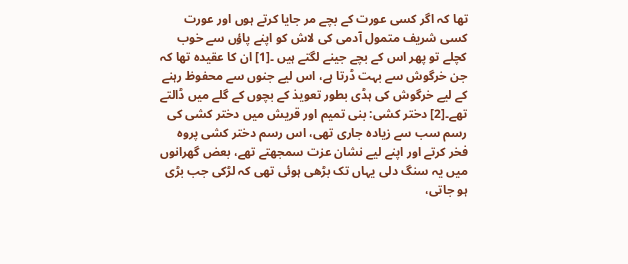تھا کہ اگر کسی عورت کے بچے مر جایا کرتے ہوں اور عورت کسی شریف متمول آدمی کی لاش کو اپنے پاؤں سے خوب کچلے تو پھر اس کے بچے جینے لگتے ہیں ۔[1] ان کا عقیدہ تھا کہ جن خرگوش سے بہت ڈرتا ہے، اس لیے جنوں سے محفوظ رہنے کے لیے خرگوش کی ہڈی بطور تعویذ کے بچوں کے گلے میں ڈالتے تھے۔[2] دختر کشی: بنی تمیم اور قریش میں دختر کشی کی رسم سب سے زیادہ جاری تھی، اس رسم دختر کشی پروہ فخر کرتے اور اپنے لیے نشان عزت سمجھتے تھے، بعض گھرانوں میں یہ سنگ دلی یہاں تک بڑھی ہوئی تھی کہ لڑکی جب بڑی ہو جاتی،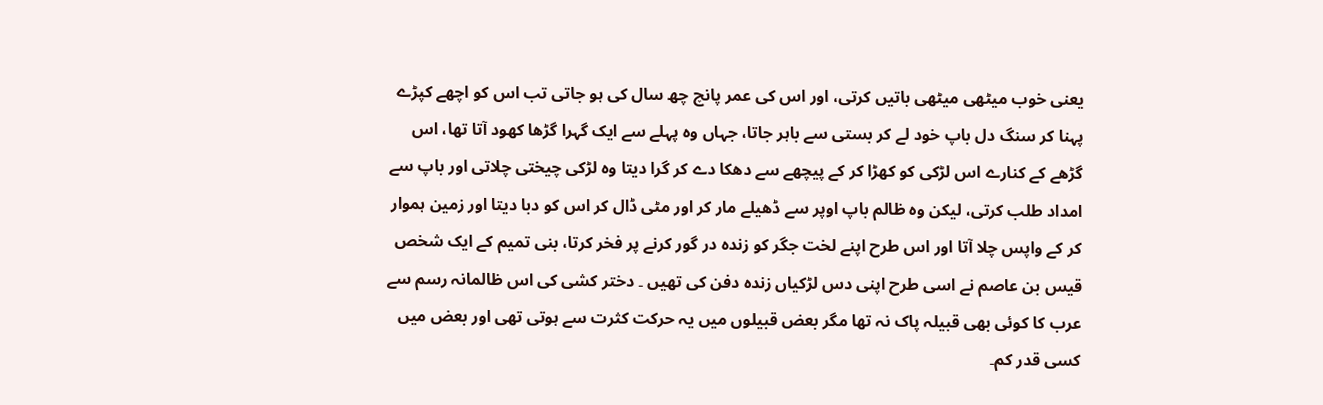یعنی خوب میٹھی میٹھی باتیں کرتی، اور اس کی عمر پانچ چھ سال کی ہو جاتی تب اس کو اچھے کپڑے پہنا کر سنگ دل باپ خود لے کر بستی سے باہر جاتا، جہاں وہ پہلے سے ایک گہرا گڑھا کھود آتا تھا، اس گڑھے کے کنارے اس لڑکی کو کھڑا کر کے پیچھے سے دھکا دے کر گرا دیتا وہ لڑکی چیختی چلاتی اور باپ سے امداد طلب کرتی، لیکن وہ ظالم باپ اوپر سے ڈھیلے مار کر اور مٹی ڈال کر اس کو دبا دیتا اور زمین ہموار کر کے واپس چلا آتا اور اس طرح اپنے لخت جگر کو زندہ در گور کرنے پر فخر کرتا، بنی تمیم کے ایک شخص قیس بن عاصم نے اسی طرح اپنی دس لڑکیاں زندہ دفن کی تھیں ۔ دختر کشی کی اس ظالمانہ رسم سے عرب کا کوئی بھی قبیلہ پاک نہ تھا مگر بعض قبیلوں میں یہ حرکت کثرت سے ہوتی تھی اور بعض میں کسی قدر کم۔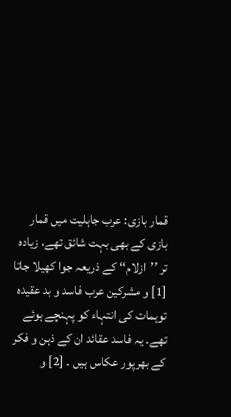قمار بازی: عرب جاہلیت میں قمار بازی کے بھی بہت شائق تھے، زیادہ تر ’’ازلام‘‘ کے ذریعہ جوا کھیلا جاتا
[1] و مشرکین عرب فاسد و بد عقیدہ توہمات کی انتہاء کو پہنچے ہوئے تھے۔ یہ فاسد عقائد ان کے ذہن و فکر کے بھرپور عکاس ہیں ۔ [2] و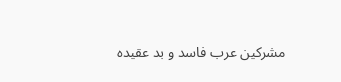مشرکین عرب فاسد و بد عقیدہ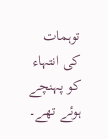توہمات کی انتہاء کو پہنچے ہوئے تھے۔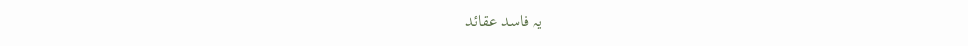یہ فاسد عقائد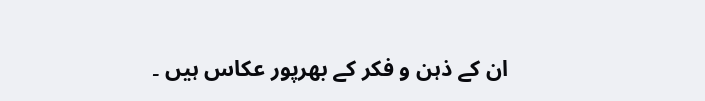ان کے ذہن و فکر کے بھرپور عکاس ہیں ۔